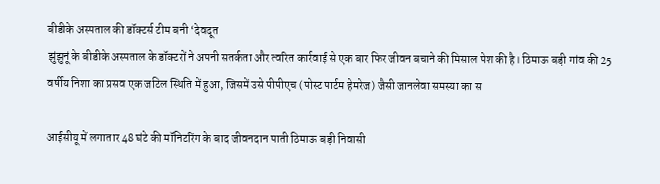बीडीके अस्पताल की डॉक्टर्स टीम बनी ‘देवदूत
झुंझुनूं के बीडीके अस्पताल के डॉक्टरों ने अपनी सतर्कता और त्वरित कार्रवाई से एक बार फिर जीवन बचाने की मिसाल पेश की है। ठिमाऊ बड़ी गांव की 25 वर्षीय निशा का प्रसव एक जटिल स्थिति में हुआ, जिसमें उसे पीपीएच (पोस्ट पार्टम हेमरेज) जैसी जानलेवा समस्या का स

आईसीयू में लगातार 48 घंटे की मॉनिटरिंग के बाद जीवनदान पाती ठिमाऊ बड़ी निवासी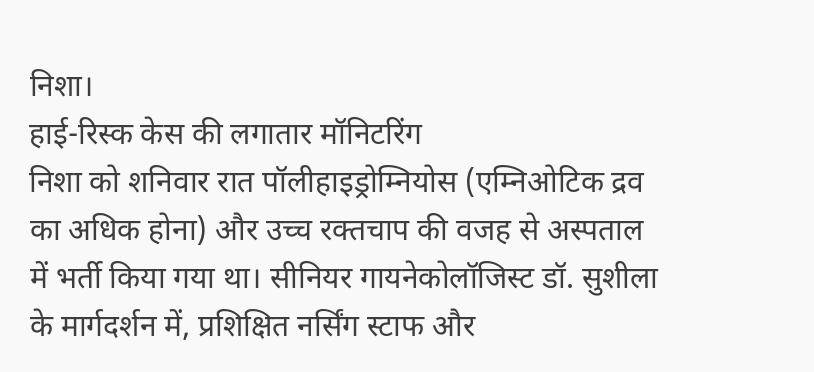निशा।
हाई-रिस्क केस की लगातार मॉनिटरिंग
निशा को शनिवार रात पॉलीहाइड्रोम्नियोस (एम्निओटिक द्रव का अधिक होना) और उच्च रक्तचाप की वजह से अस्पताल में भर्ती किया गया था। सीनियर गायनेकोलॉजिस्ट डॉ. सुशीला के मार्गदर्शन में, प्रशिक्षित नर्सिंग स्टाफ और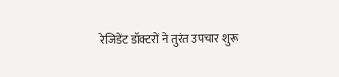रेजिडेंट डॉक्टरों ने तुरंत उपचार शुरू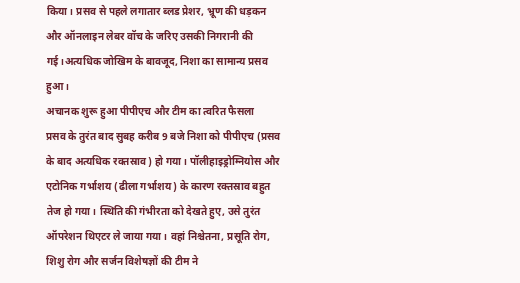किया। प्रसव से पहले लगातार ब्लड प्रेशर, भ्रूण की धड़कन और ऑनलाइन लेबर वॉच के जरिए उसकी निगरानी की गई।अत्यधिक जोखिम के बावजूद, निशा का सामान्य प्रसव हुआ।
अचानक शुरू हुआ पीपीएच और टीम का त्वरित फैसला
प्रसव के तुरंत बाद सुबह करीब 9 बजे निशा को पीपीएच (प्रसव के बाद अत्यधिक रक्तस्राव) हो गया। पॉलीहाइड्रोम्नियोस और एटोनिक गर्भाशय (ढीला गर्भाशय) के कारण रक्तस्राव बहुत तेज हो गया। स्थिति की गंभीरता को देखते हुए, उसे तुरंत ऑपरेशन थिएटर ले जाया गया। वहां निश्चेतना, प्रसूति रोग, शिशु रोग और सर्जन विशेषज्ञों की टीम ने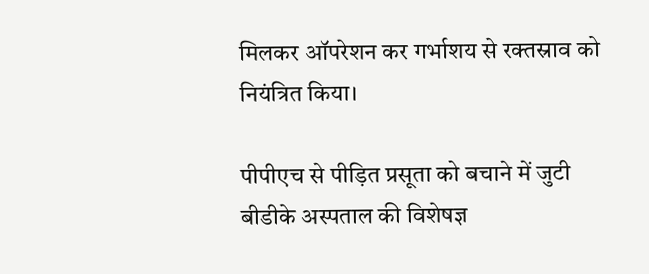मिलकर ऑपरेशन कर गर्भाशय से रक्तस्राव को नियंत्रित किया।

पीपीएच से पीड़ित प्रसूता को बचाने में जुटी बीडीके अस्पताल की विशेषज्ञ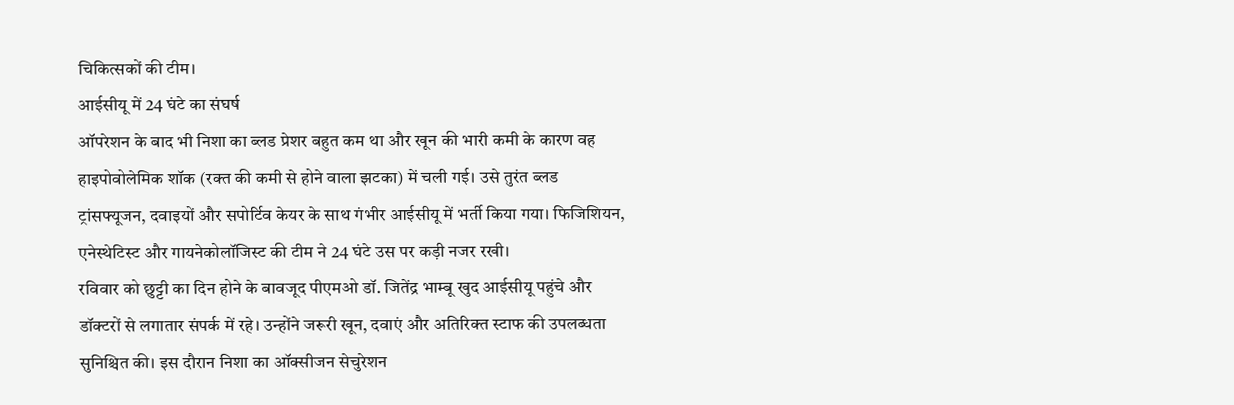चिकित्सकों की टीम।
आईसीयू में 24 घंटे का संघर्ष
ऑपरेशन के बाद भी निशा का ब्लड प्रेशर बहुत कम था और खून की भारी कमी के कारण वह हाइपोवोलेमिक शॉक (रक्त की कमी से होने वाला झटका) में चली गई। उसे तुरंत ब्लड ट्रांसफ्यूजन, दवाइयों और सपोर्टिव केयर के साथ गंभीर आईसीयू में भर्ती किया गया। फिजिशियन, एनेस्थेटिस्ट और गायनेकोलॉजिस्ट की टीम ने 24 घंटे उस पर कड़ी नजर रखी।
रविवार को छुट्टी का दिन होने के बावजूद पीएमओ डॉ. जितेंद्र भाम्बू खुद आईसीयू पहुंचे और डॉक्टरों से लगातार संपर्क में रहे। उन्होंने जरूरी खून, दवाएं और अतिरिक्त स्टाफ की उपलब्धता सुनिश्चित की। इस दौरान निशा का ऑक्सीजन सेचुरेशन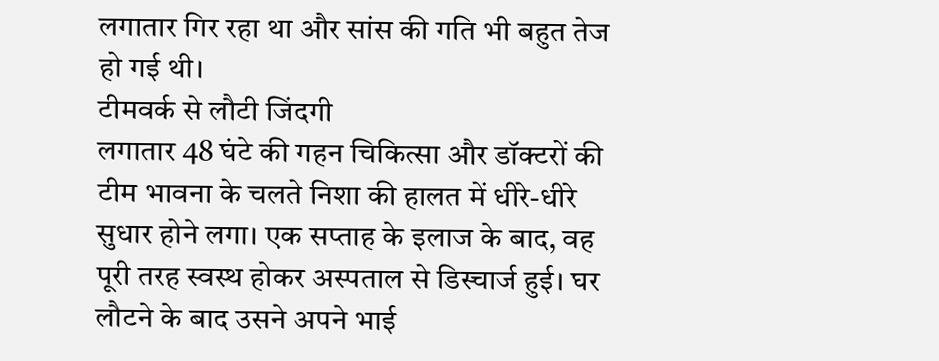लगातार गिर रहा था और सांस की गति भी बहुत तेज हो गई थी।
टीमवर्क से लौटी जिंदगी
लगातार 48 घंटे की गहन चिकित्सा और डॉक्टरों की टीम भावना के चलते निशा की हालत में धीरे-धीरे सुधार होने लगा। एक सप्ताह के इलाज के बाद, वह पूरी तरह स्वस्थ होकर अस्पताल से डिस्चार्ज हुई। घर लौटने के बाद उसने अपने भाई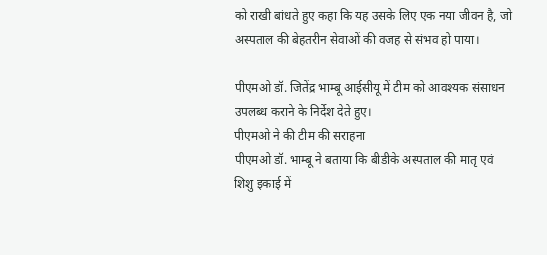को राखी बांधते हुए कहा कि यह उसके लिए एक नया जीवन है, जो अस्पताल की बेहतरीन सेवाओं की वजह से संभव हो पाया।

पीएमओ डॉ. जितेंद्र भाम्बू आईसीयू में टीम को आवश्यक संसाधन उपलब्ध कराने के निर्देश देते हुए।
पीएमओ ने की टीम की सराहना
पीएमओ डॉ. भाम्बू ने बताया कि बीडीके अस्पताल की मातृ एवं शिशु इकाई में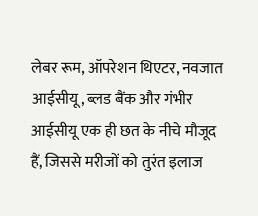लेबर रूम, ऑपरेशन थिएटर, नवजात आईसीयू, ब्लड बैंक और गंभीर आईसीयू एक ही छत के नीचे मौजूद हैं, जिससे मरीजों को तुरंत इलाज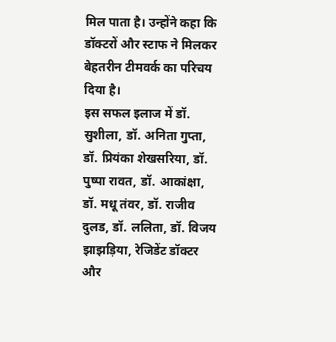मिल पाता है। उन्होंने कहा कि डॉक्टरों और स्टाफ ने मिलकर बेहतरीन टीमवर्क का परिचय दिया है।
इस सफल इलाज में डॉ. सुशीला, डॉ. अनिता गुप्ता, डॉ. प्रियंका शेखसरिया, डॉ. पुष्पा रावत, डॉ. आकांक्षा, डॉ. मधू तंवर, डॉ. राजीव दुलड, डॉ. ललिता, डॉ. विजय झाझड़िया, रेजिडेंट डॉक्टर और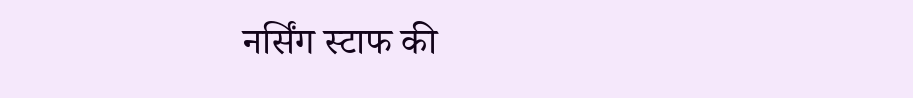नर्सिंग स्टाफ की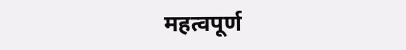महत्वपूर्ण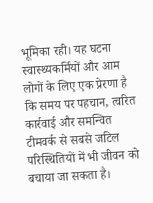भूमिका रही। यह घटना स्वास्थ्यकर्मियों और आम लोगों के लिए एक प्रेरणा है कि समय पर पहचान, त्वरित कार्रवाई और समन्वित टीमवर्क से सबसे जटिल परिस्थितियों में भी जीवन को बचाया जा सकता है।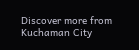Discover more from Kuchaman City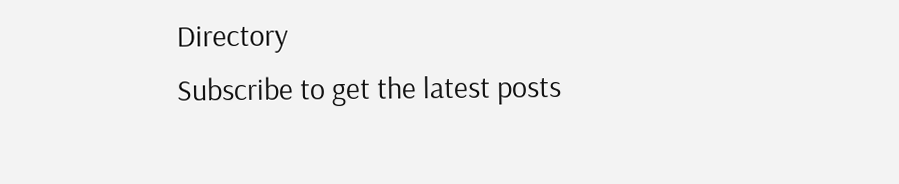Directory
Subscribe to get the latest posts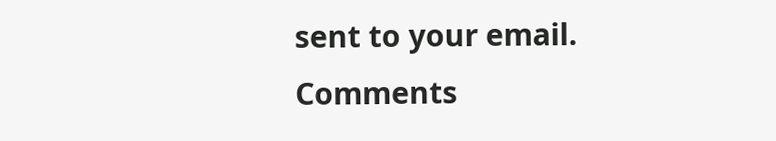sent to your email.
Comments